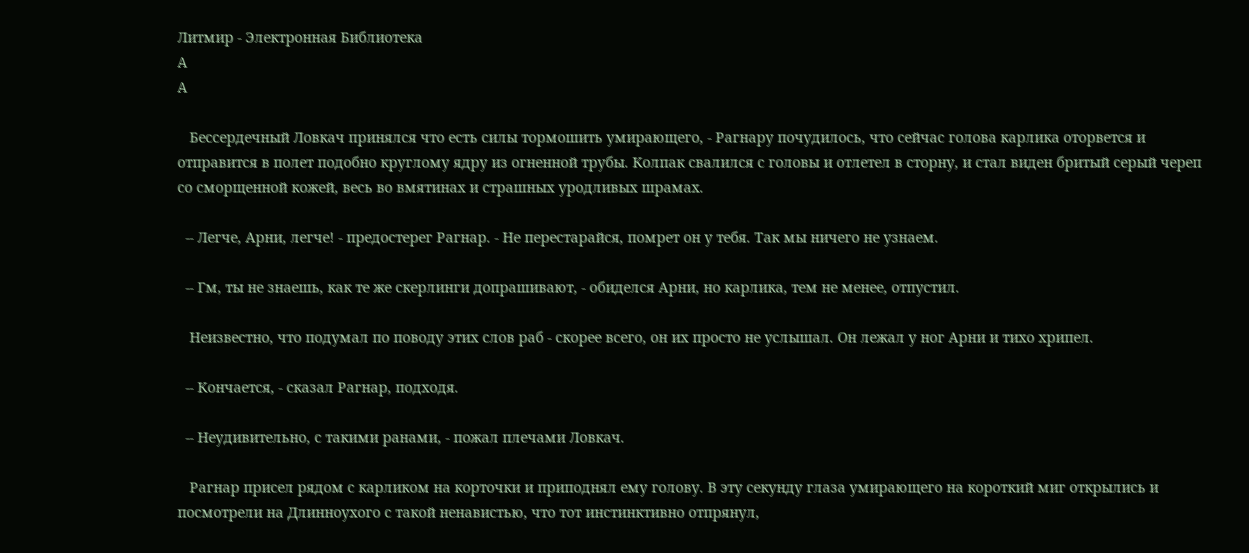Литмир - Электронная Библиотека
A
A

   Бессердечный Ловкач принялся что есть силы тормошить умирающего, - Рагнару почудилось, что сейчас голова карлика оторвется и отправится в полет подобно круглому ядру из огненной трубы. Колпак свалился с головы и отлетел в сторну, и стал виден бритый серый череп со сморщенной кожей, весь во вмятинах и страшных уродливых шрамах.

  -- Легче, Арни, легче! - предостерег Рагнар. - Не перестарайся, помрет он у тебя. Так мы ничего не узнаем.

  -- Гм, ты не знаешь, как те же скерлинги допрашивают, - обиделся Арни, но карлика, тем не менее, отпустил.

   Неизвестно, что подумал по поводу этих слов раб - скорее всего, он их просто не услышал. Он лежал у ног Арни и тихо хрипел.

  -- Кончается, - сказал Рагнар, подходя.

  -- Неудивительно, с такими ранами, - пожал плечами Ловкач.

   Рагнар присел рядом с карликом на корточки и приподнял ему голову. В эту секунду глаза умирающего на короткий миг открылись и посмотрели на Длинноухого с такой ненавистью, что тот инстинктивно отпрянул,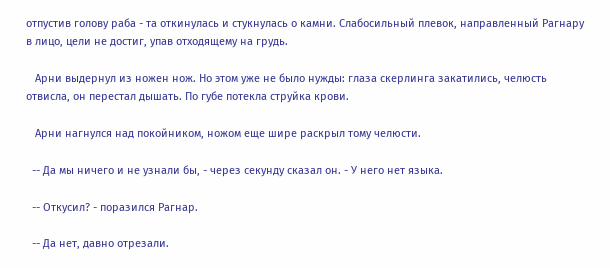отпустив голову раба - та откинулась и стукнулась о камни. Слабосильный плевок, направленный Рагнару в лицо, цели не достиг, упав отходящему на грудь.

   Арни выдернул из ножен нож. Но этом уже не было нужды: глаза скерлинга закатились, челюсть отвисла, он перестал дышать. По губе потекла струйка крови.

   Арни нагнулся над покойником, ножом еще шире раскрыл тому челюсти.

  -- Да мы ничего и не узнали бы, - через секунду сказал он. - У него нет языка.

  -- Откусил? - поразился Рагнар.

  -- Да нет, давно отрезали.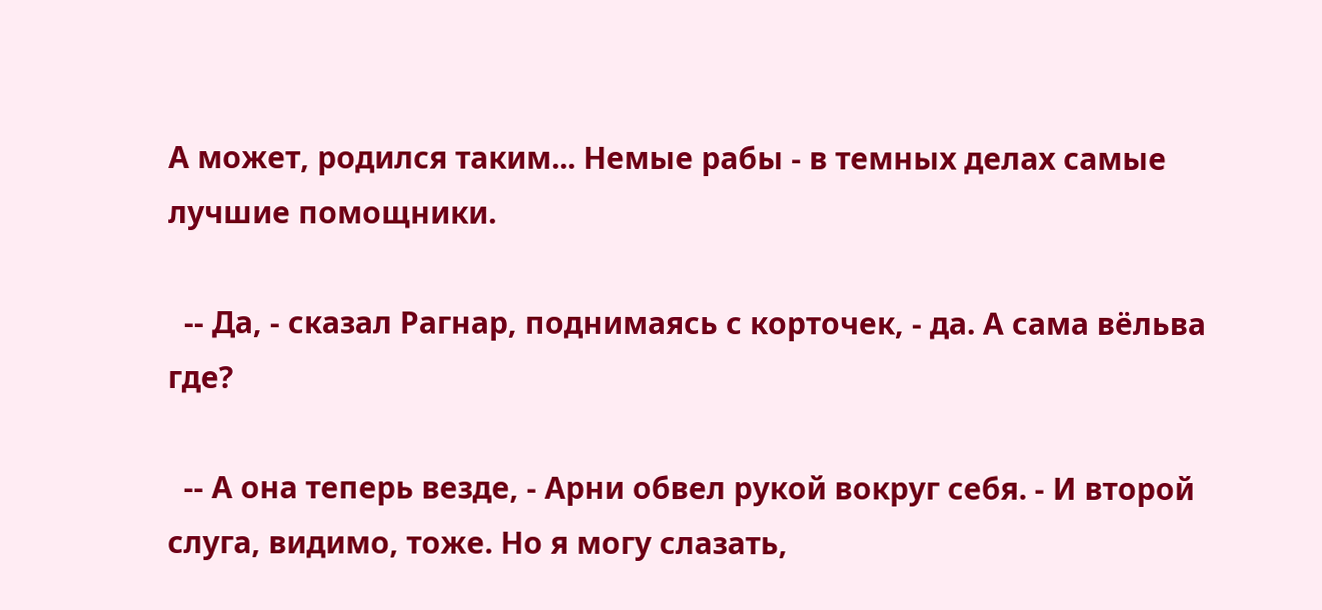А может, родился таким... Немые рабы - в темных делах самые лучшие помощники.

  -- Да, - сказал Рагнар, поднимаясь с корточек, - да. А сама вёльва где?

  -- А она теперь везде, - Арни обвел рукой вокруг себя. - И второй слуга, видимо, тоже. Но я могу слазать,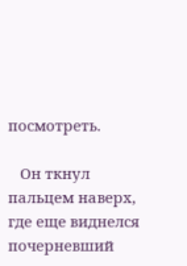посмотреть.

   Он ткнул пальцем наверх, где еще виднелся почерневший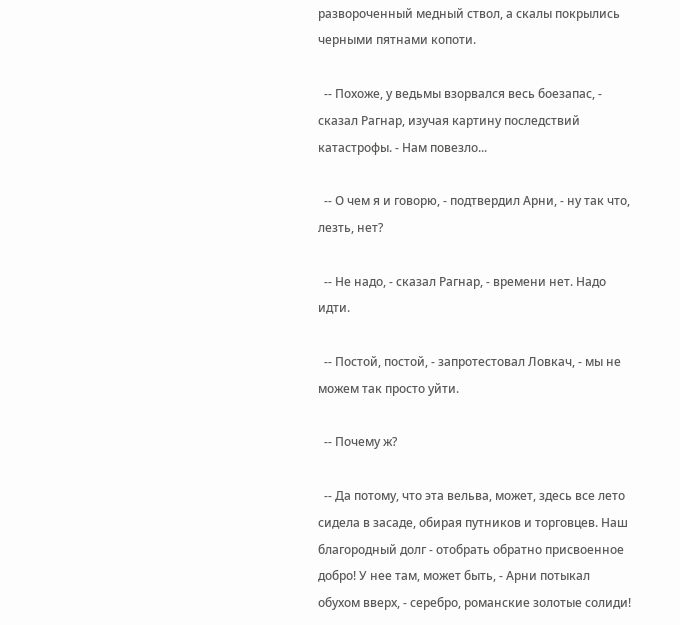развороченный медный ствол, а скалы покрылись черными пятнами копоти.

  -- Похоже, у ведьмы взорвался весь боезапас, - сказал Рагнар, изучая картину последствий катастрофы. - Нам повезло...

  -- О чем я и говорю, - подтвердил Арни, - ну так что, лезть, нет?

  -- Не надо, - сказал Рагнар, - времени нет. Надо идти.

  -- Постой, постой, - запротестовал Ловкач, - мы не можем так просто уйти.

  -- Почему ж?

  -- Да потому, что эта вельва, может, здесь все лето сидела в засаде, обирая путников и торговцев. Наш благородный долг - отобрать обратно присвоенное добро! У нее там, может быть, - Арни потыкал обухом вверх, - серебро, романские золотые солиди!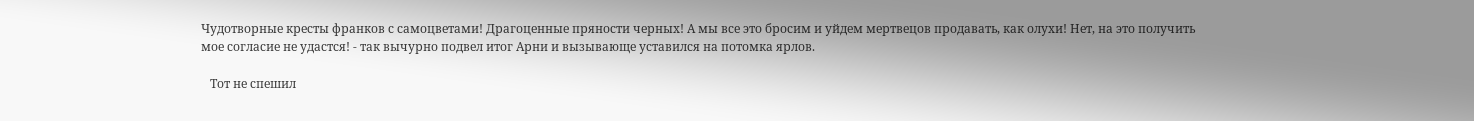Чудотворные кресты франков с самоцветами! Драгоценные пряности черных! А мы все это бросим и уйдем мертвецов продавать, как олухи! Нет, на это получить мое согласие не удастся! - так вычурно подвел итог Арни и вызывающе уставился на потомка ярлов.

   Тот не спешил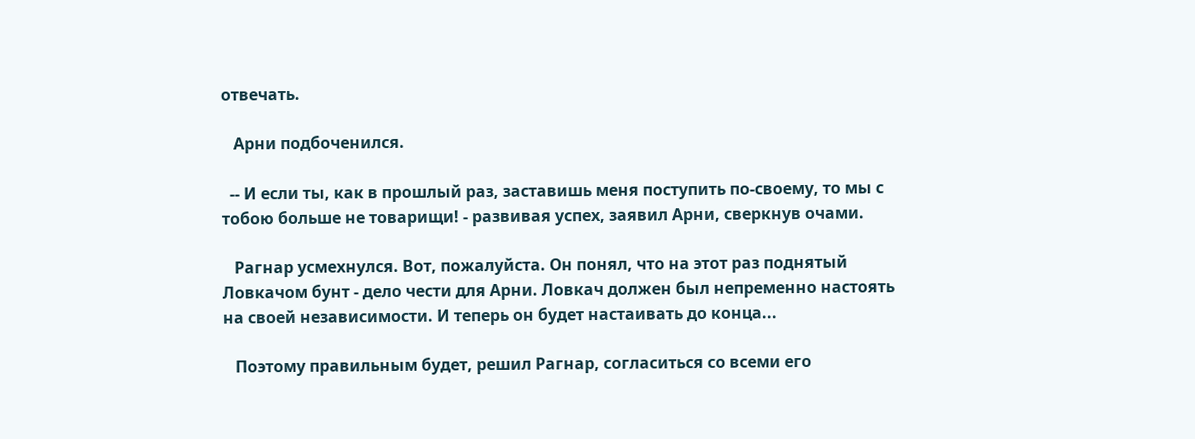отвечать.

   Арни подбоченился.

  -- И если ты, как в прошлый раз, заставишь меня поступить по-своему, то мы с тобою больше не товарищи! - развивая успех, заявил Арни, сверкнув очами.

   Рагнар усмехнулся. Вот, пожалуйста. Он понял, что на этот раз поднятый Ловкачом бунт - дело чести для Арни. Ловкач должен был непременно настоять на своей независимости. И теперь он будет настаивать до конца...

   Поэтому правильным будет, решил Рагнар, согласиться со всеми его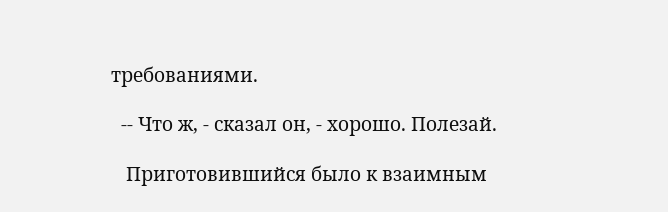требованиями.

  -- Что ж, - сказал он, - хорошо. Полезай.

   Приготовившийся было к взаимным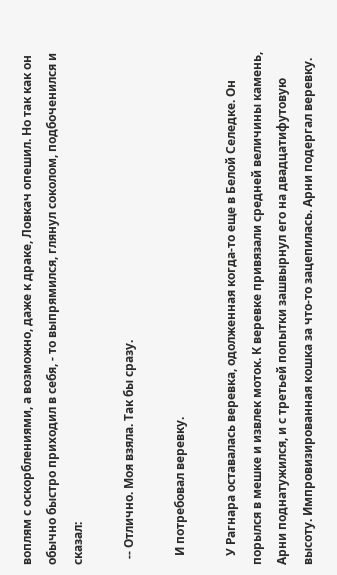воплям с оскорблениями, а возможно, даже к драке, Ловкач опешил. Но так как он обычно быстро приходил в себя, - то выпрямился, глянул соколом, подбоченился и сказал:

  -- Отлично. Моя взяла. Так бы сразу.

   И потребовал веревку.

   У Рагнара оставалась веревка, одолженная когда-то еще в Белой Селедке. Он порылся в мешке и извлек моток. К веревке привязали средней величины камень, Арни поднатужился, и с третьей попытки зашвырнул его на двадцатифутовую высоту. Импровизированная кошка за что-то зацепилась. Арни подергал веревку.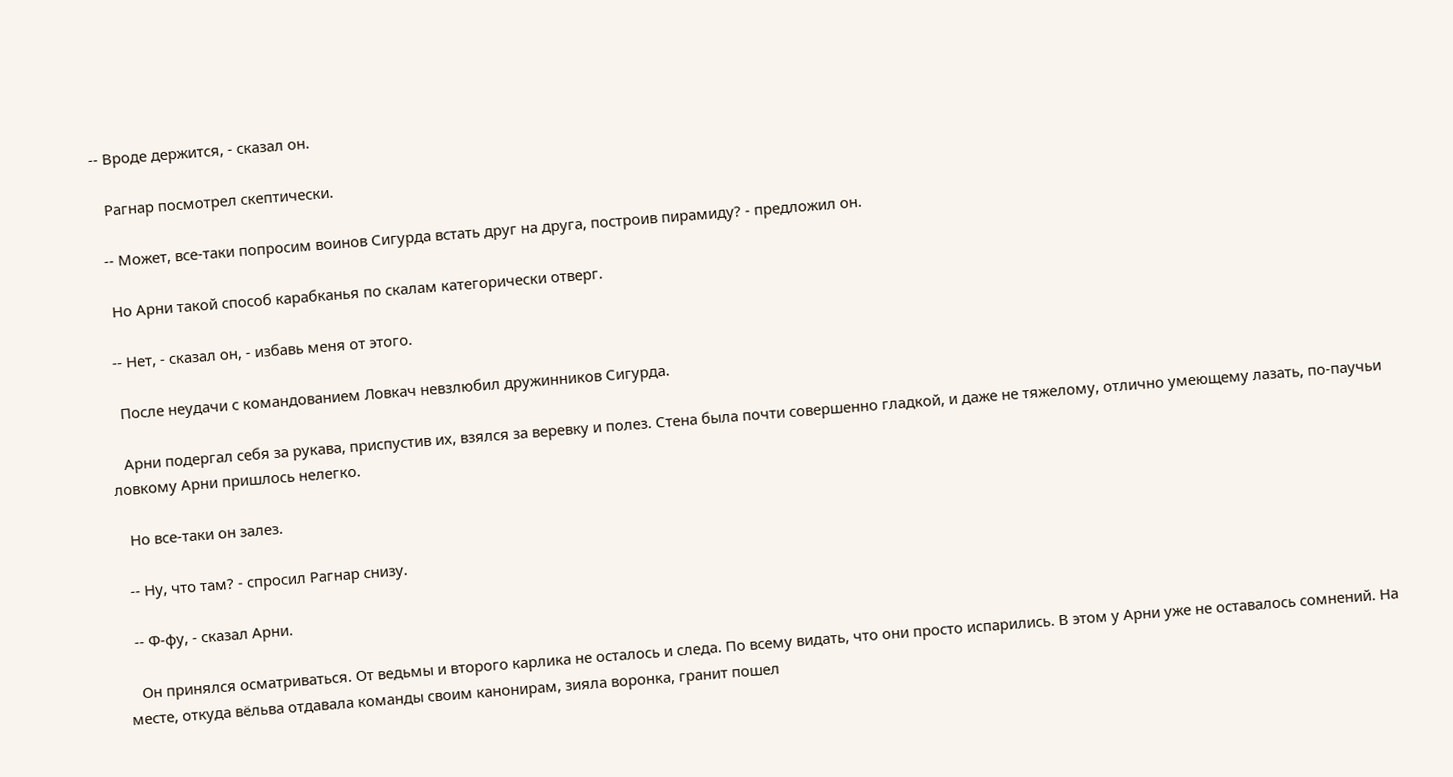-- Вроде держится, - сказал он.

   Рагнар посмотрел скептически.

  -- Может, все-таки попросим воинов Сигурда встать друг на друга, построив пирамиду? - предложил он.

   Но Арни такой способ карабканья по скалам категорически отверг.

  -- Нет, - сказал он, - избавь меня от этого.

   После неудачи с командованием Ловкач невзлюбил дружинников Сигурда.

   Арни подергал себя за рукава, приспустив их, взялся за веревку и полез. Стена была почти совершенно гладкой, и даже не тяжелому, отлично умеющему лазать, по-паучьи ловкому Арни пришлось нелегко.

   Но все-таки он залез.

  -- Ну, что там? - спросил Рагнар снизу.

  -- Ф-фу, - сказал Арни.

   Он принялся осматриваться. От ведьмы и второго карлика не осталось и следа. По всему видать, что они просто испарились. В этом у Арни уже не оставалось сомнений. На месте, откуда вёльва отдавала команды своим канонирам, зияла воронка, гранит пошел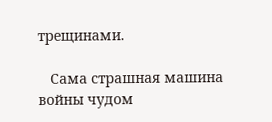трещинами.

   Сама страшная машина войны чудом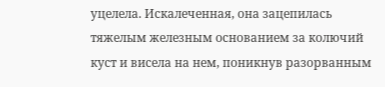уцелела. Искалеченная, она зацепилась тяжелым железным основанием за колючий куст и висела на нем, поникнув разорванным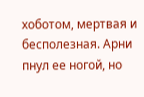хоботом, мертвая и бесполезная. Арни пнул ее ногой, но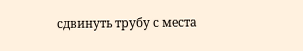сдвинуть трубу с места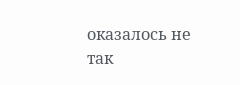оказалось не так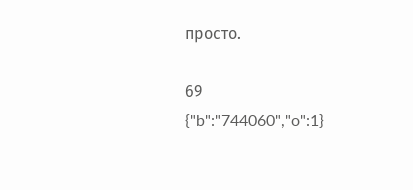просто.

69
{"b":"744060","o":1}